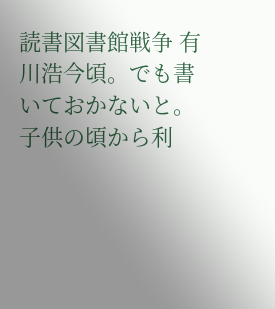読書図書館戦争 有川浩今頃。でも書いておかないと。子供の頃から利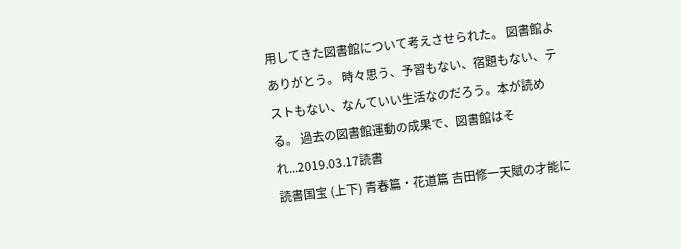用してきた図書館について考えさせられた。 図書館よありがとう。 時々思う、予習もない、宿題もない、テストもない、なんていい生活なのだろう。本が読める。 過去の図書館運動の成果で、図書館はそれ...2019.03.17読書
読書国宝 (上下) 青春篇・花道篇 吉田修一天賦の才能に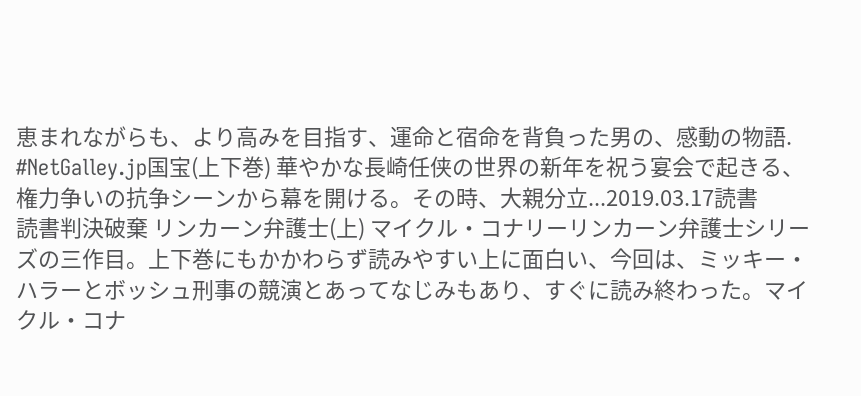恵まれながらも、より高みを目指す、運命と宿命を背負った男の、感動の物語. #NetGalley.jp国宝(上下巻) 華やかな長崎任侠の世界の新年を祝う宴会で起きる、権力争いの抗争シーンから幕を開ける。その時、大親分立...2019.03.17読書
読書判決破棄 リンカーン弁護士(上) マイクル・コナリーリンカーン弁護士シリーズの三作目。上下巻にもかかわらず読みやすい上に面白い、今回は、ミッキー・ハラーとボッシュ刑事の競演とあってなじみもあり、すぐに読み終わった。マイクル・コナ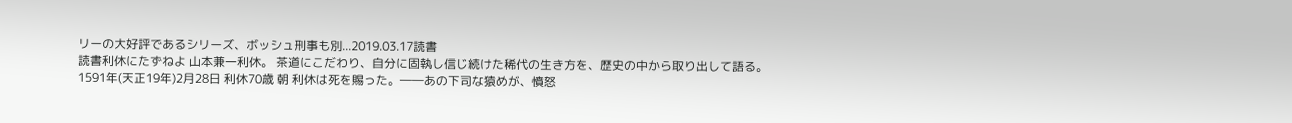リーの大好評であるシリーズ、ボッシュ刑事も別...2019.03.17読書
読書利休にたずねよ 山本兼一利休。 茶道にこだわり、自分に固執し信じ続けた稀代の生き方を、歴史の中から取り出して語る。1591年(天正19年)2月28日 利休70歳 朝 利休は死を賜った。――あの下司な猿めが、憤怒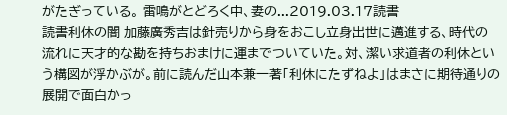がたぎっている。 雷鳴がとどろく中、妻の...2019.03.17読書
読書利休の闇 加藤廣秀吉は針売りから身をおこし立身出世に邁進する、時代の流れに天才的な勘を持ちおまけに運までついていた。対、潔い求道者の利休という構図が浮かぶが。前に読んだ山本兼一著「利休にたずねよ」はまさに期待通りの展開で面白かっ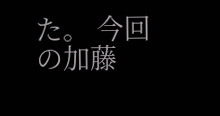た。 今回の加藤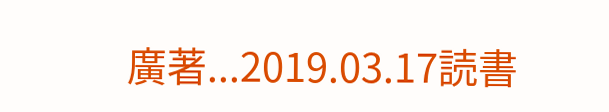廣著...2019.03.17読書